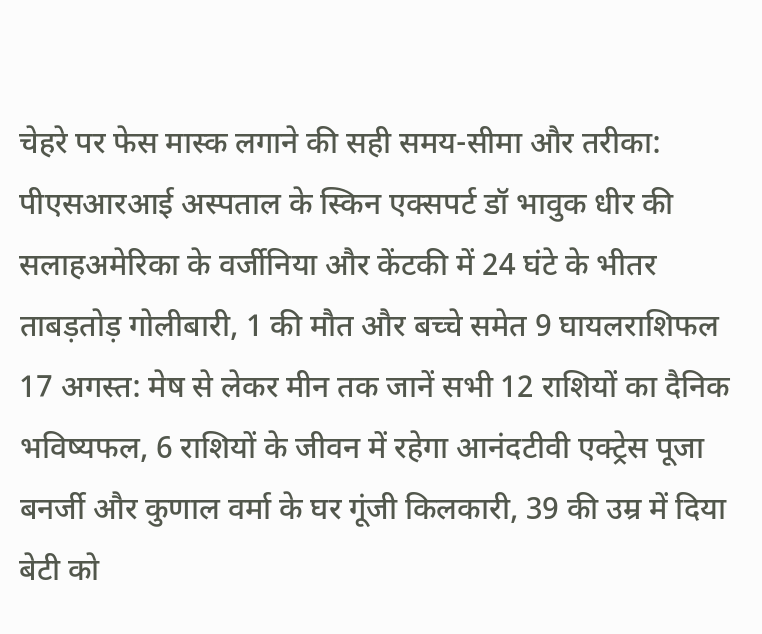चेहरे पर फेस मास्क लगाने की सही समय-सीमा और तरीका: पीएसआरआई अस्पताल के स्किन एक्सपर्ट डॉ भावुक धीर की सलाहअमेरिका के वर्जीनिया और केंटकी में 24 घंटे के भीतर ताबड़तोड़ गोलीबारी, 1 की मौत और बच्चे समेत 9 घायलराशिफल 17 अगस्त: मेष से लेकर मीन तक जानें सभी 12 राशियों का दैनिक भविष्यफल, 6 राशियों के जीवन में रहेगा आनंदटीवी एक्ट्रेस पूजा बनर्जी और कुणाल वर्मा के घर गूंजी किलकारी, 39 की उम्र में दिया बेटी को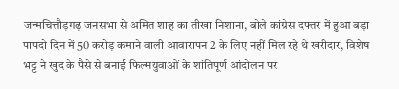जन्मचित्तौड़गढ़ जनसभा से अमित शाह का तीखा निशाना, बोले कांग्रेस दफ्तर में हुआ बड़ा पापदो दिन में 50 करोड़ कमाने वाली आवारापन 2 के लिए नहीं मिल रहे थे खरीदार, विशेष भट्ट ने खुद के पैसे से बनाई फिल्मयुवाओं के शांतिपूर्ण आंदोलन पर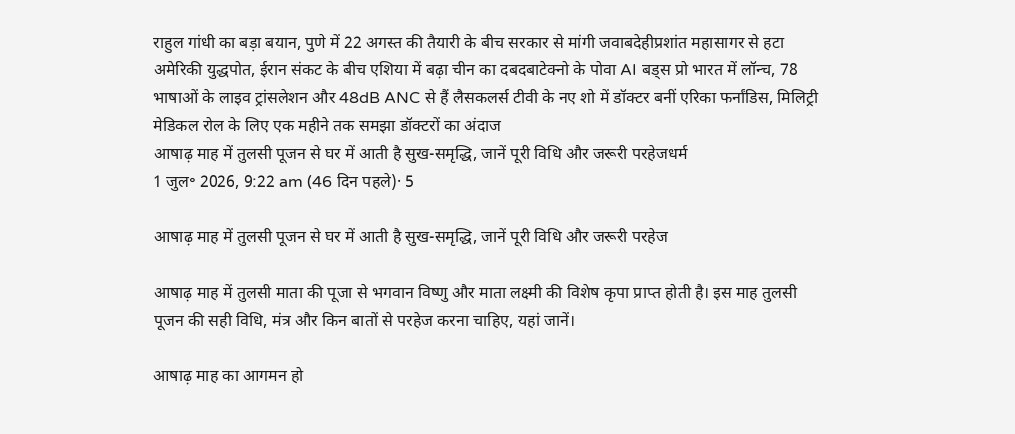राहुल गांधी का बड़ा बयान, पुणे में 22 अगस्त की तैयारी के बीच सरकार से मांगी जवाबदेहीप्रशांत महासागर से हटा अमेरिकी युद्धपोत, ईरान संकट के बीच एशिया में बढ़ा चीन का दबदबाटेक्नो के पोवा AI बड्स प्रो भारत में लॉन्च, 78 भाषाओं के लाइव ट्रांसलेशन और 48dB ANC से हैं लैसकलर्स टीवी के नए शो में डॉक्टर बनीं एरिका फर्नांडिस, मिलिट्री मेडिकल रोल के लिए एक महीने तक समझा डॉक्टरों का अंदाज
आषाढ़ माह में तुलसी पूजन से घर में आती है सुख-समृद्धि, जानें पूरी विधि और जरूरी परहेजधर्म
1 जुल॰ 2026, 9:22 am (46 दिन पहले)· 5

आषाढ़ माह में तुलसी पूजन से घर में आती है सुख-समृद्धि, जानें पूरी विधि और जरूरी परहेज

आषाढ़ माह में तुलसी माता की पूजा से भगवान विष्णु और माता लक्ष्मी की विशेष कृपा प्राप्त होती है। इस माह तुलसी पूजन की सही विधि, मंत्र और किन बातों से परहेज करना चाहिए, यहां जानें।

आषाढ़ माह का आगमन हो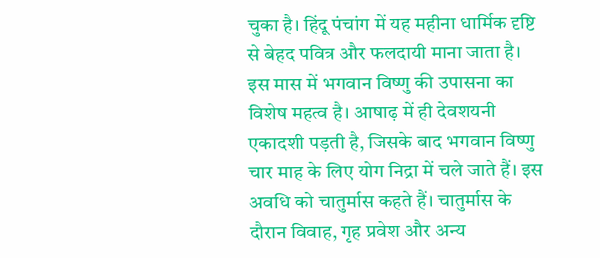चुका है। हिंदू पंचांग में यह महीना धार्मिक दृष्टि से बेहद पवित्र और फलदायी माना जाता है। इस मास में भगवान विष्णु की उपासना का विशेष महत्व है। आषाढ़ में ही देवशयनी एकादशी पड़ती है, जिसके बाद भगवान विष्णु चार माह के लिए योग निद्रा में चले जाते हैं। इस अवधि को चातुर्मास कहते हैं। चातुर्मास के दौरान विवाह, गृह प्रवेश और अन्य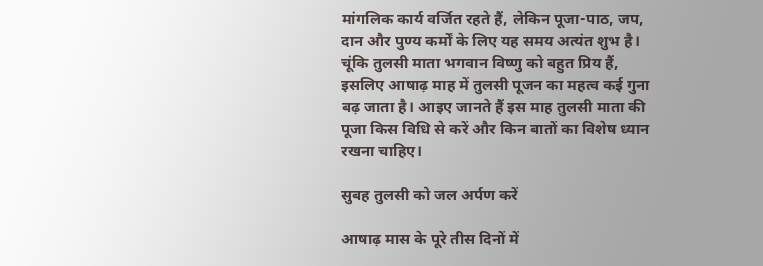मांगलिक कार्य वर्जित रहते हैं, लेकिन पूजा-पाठ, जप, दान और पुण्य कर्मों के लिए यह समय अत्यंत शुभ है। चूंकि तुलसी माता भगवान विष्णु को बहुत प्रिय हैं, इसलिए आषाढ़ माह में तुलसी पूजन का महत्व कई गुना बढ़ जाता है। आइए जानते हैं इस माह तुलसी माता की पूजा किस विधि से करें और किन बातों का विशेष ध्यान रखना चाहिए।

सुबह तुलसी को जल अर्पण करें

आषाढ़ मास के पूरे तीस दिनों में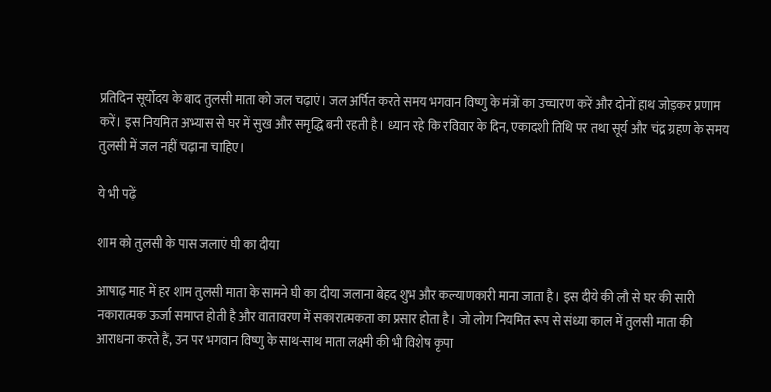प्रतिदिन सूर्योदय के बाद तुलसी माता को जल चढ़ाएं। जल अर्पित करते समय भगवान विष्णु के मंत्रों का उच्चारण करें और दोनों हाथ जोड़कर प्रणाम करें। इस नियमित अभ्यास से घर में सुख और समृद्धि बनी रहती है। ध्यान रहे कि रविवार के दिन, एकादशी तिथि पर तथा सूर्य और चंद्र ग्रहण के समय तुलसी में जल नहीं चढ़ाना चाहिए।

ये भी पढ़ें

शाम को तुलसी के पास जलाएं घी का दीया

आषाढ़ माह में हर शाम तुलसी माता के सामने घी का दीया जलाना बेहद शुभ और कल्याणकारी माना जाता है। इस दीये की लौ से घर की सारी नकारात्मक ऊर्जा समाप्त होती है और वातावरण में सकारात्मकता का प्रसार होता है। जो लोग नियमित रूप से संध्या काल में तुलसी माता की आराधना करते हैं, उन पर भगवान विष्णु के साथ-साथ माता लक्ष्मी की भी विशेष कृपा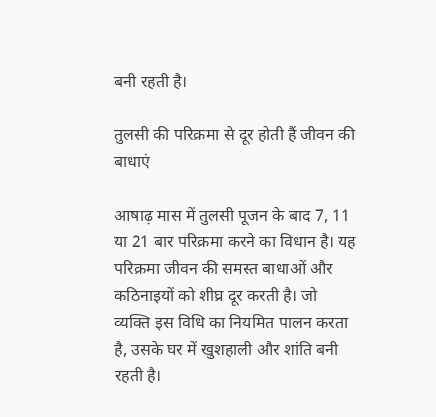बनी रहती है।

तुलसी की परिक्रमा से दूर होती हैं जीवन की बाधाएं

आषाढ़ मास में तुलसी पूजन के बाद 7, 11 या 21 बार परिक्रमा करने का विधान है। यह परिक्रमा जीवन की समस्त बाधाओं और कठिनाइयों को शीघ्र दूर करती है। जो व्यक्ति इस विधि का नियमित पालन करता है, उसके घर में खुशहाली और शांति बनी रहती है।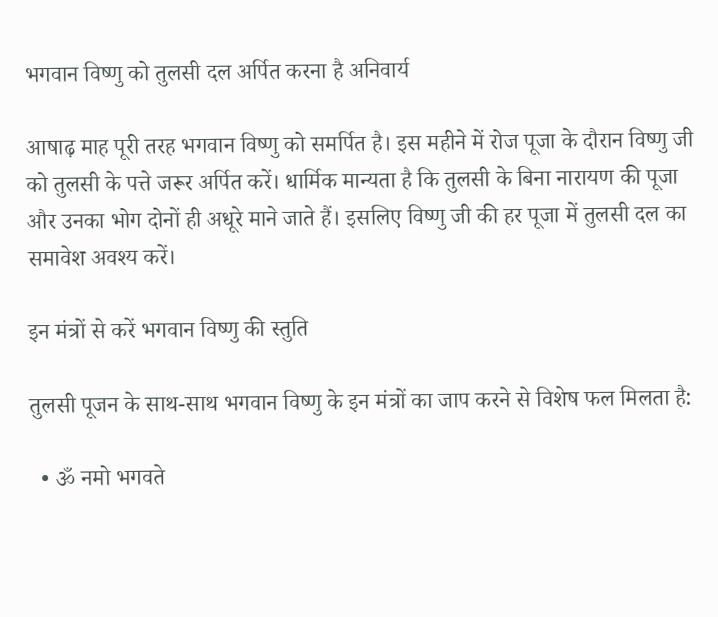भगवान विष्णु को तुलसी दल अर्पित करना है अनिवार्य

आषाढ़ माह पूरी तरह भगवान विष्णु को समर्पित है। इस महीने में रोज पूजा के दौरान विष्णु जी को तुलसी के पत्ते जरूर अर्पित करें। धार्मिक मान्यता है कि तुलसी के बिना नारायण की पूजा और उनका भोग दोनों ही अधूरे माने जाते हैं। इसलिए विष्णु जी की हर पूजा में तुलसी दल का समावेश अवश्य करें।

इन मंत्रों से करें भगवान विष्णु की स्तुति

तुलसी पूजन के साथ-साथ भगवान विष्णु के इन मंत्रों का जाप करने से विशेष फल मिलता है:

  • ॐ नमो भगवते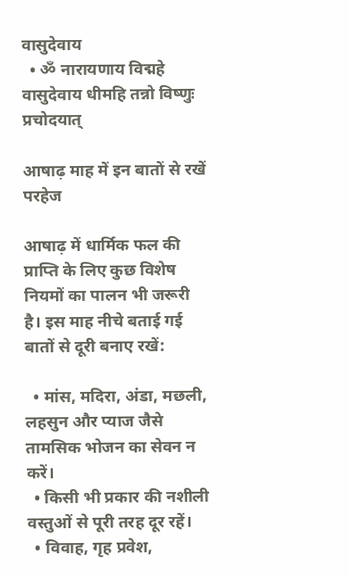वासुदेवाय
  • ॐ नारायणाय विद्महे वासुदेवाय धीमहि तन्नो विष्णुः प्रचोदयात्

आषाढ़ माह में इन बातों से रखें परहेज

आषाढ़ में धार्मिक फल की प्राप्ति के लिए कुछ विशेष नियमों का पालन भी जरूरी है। इस माह नीचे बताई गई बातों से दूरी बनाए रखें:

  • मांस, मदिरा, अंडा, मछली, लहसुन और प्याज जैसे तामसिक भोजन का सेवन न करें।
  • किसी भी प्रकार की नशीली वस्तुओं से पूरी तरह दूर रहें।
  • विवाह, गृह प्रवेश,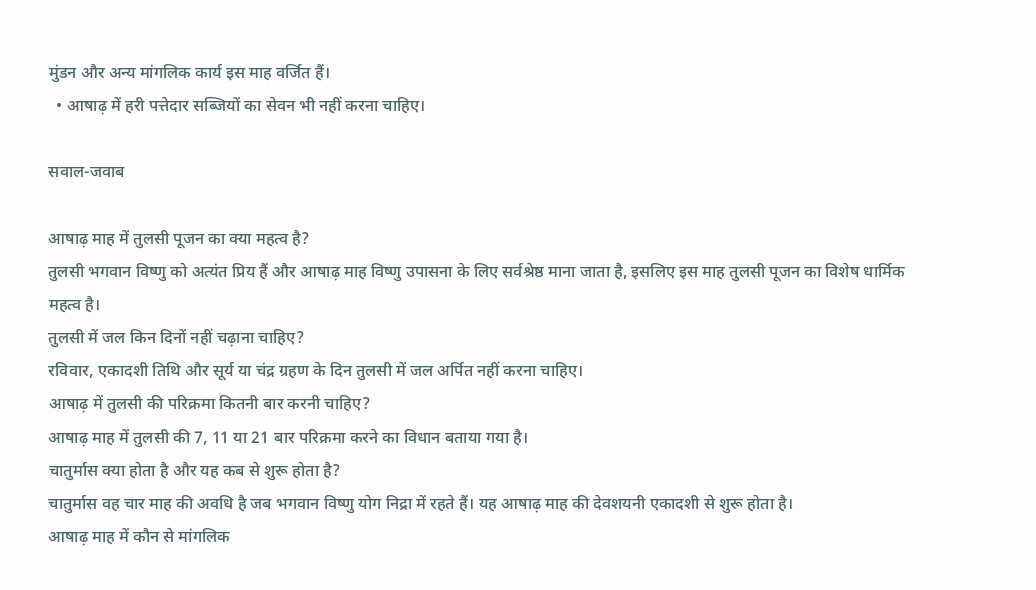मुंडन और अन्य मांगलिक कार्य इस माह वर्जित हैं।
  • आषाढ़ में हरी पत्तेदार सब्जियों का सेवन भी नहीं करना चाहिए।

सवाल-जवाब

आषाढ़ माह में तुलसी पूजन का क्या महत्व है?
तुलसी भगवान विष्णु को अत्यंत प्रिय हैं और आषाढ़ माह विष्णु उपासना के लिए सर्वश्रेष्ठ माना जाता है, इसलिए इस माह तुलसी पूजन का विशेष धार्मिक महत्व है।
तुलसी में जल किन दिनों नहीं चढ़ाना चाहिए?
रविवार, एकादशी तिथि और सूर्य या चंद्र ग्रहण के दिन तुलसी में जल अर्पित नहीं करना चाहिए।
आषाढ़ में तुलसी की परिक्रमा कितनी बार करनी चाहिए?
आषाढ़ माह में तुलसी की 7, 11 या 21 बार परिक्रमा करने का विधान बताया गया है।
चातुर्मास क्या होता है और यह कब से शुरू होता है?
चातुर्मास वह चार माह की अवधि है जब भगवान विष्णु योग निद्रा में रहते हैं। यह आषाढ़ माह की देवशयनी एकादशी से शुरू होता है।
आषाढ़ माह में कौन से मांगलिक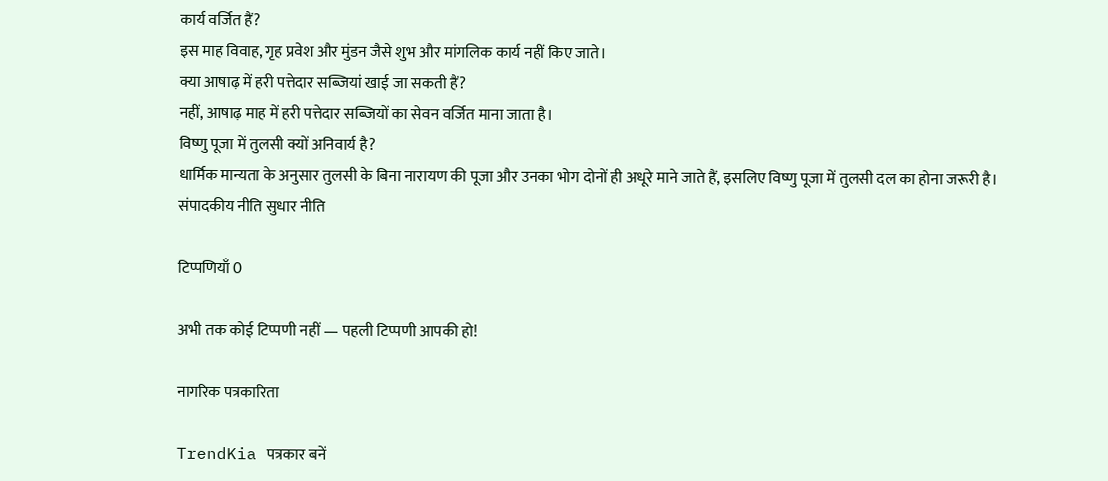कार्य वर्जित हैं?
इस माह विवाह, गृह प्रवेश और मुंडन जैसे शुभ और मांगलिक कार्य नहीं किए जाते।
क्या आषाढ़ में हरी पत्तेदार सब्जियां खाई जा सकती हैं?
नहीं, आषाढ़ माह में हरी पत्तेदार सब्जियों का सेवन वर्जित माना जाता है।
विष्णु पूजा में तुलसी क्यों अनिवार्य है?
धार्मिक मान्यता के अनुसार तुलसी के बिना नारायण की पूजा और उनका भोग दोनों ही अधूरे माने जाते हैं, इसलिए विष्णु पूजा में तुलसी दल का होना जरूरी है।
संपादकीय नीति सुधार नीति

टिप्पणियाँ 0

अभी तक कोई टिप्पणी नहीं — पहली टिप्पणी आपकी हो!

नागरिक पत्रकारिता

TrendKia पत्रकार बनें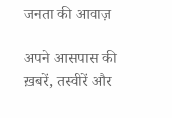जनता की आवाज़

अपने आसपास की ख़बरें, तस्वीरें और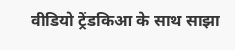वीडियो ट्रेंडकिआ के साथ साझा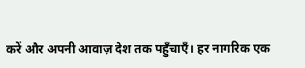करें और अपनी आवाज़ देश तक पहुँचाएँ। हर नागरिक एक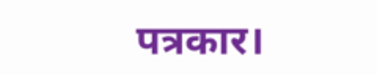पत्रकार।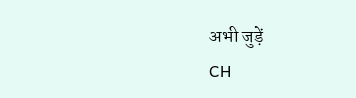अभी जुड़ें
CH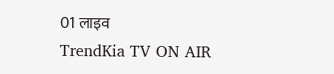01 लाइव
TrendKia TV ON AIR